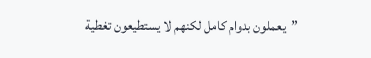”يعملون بدوام كامل لكنهم لا يستطيعون تغطية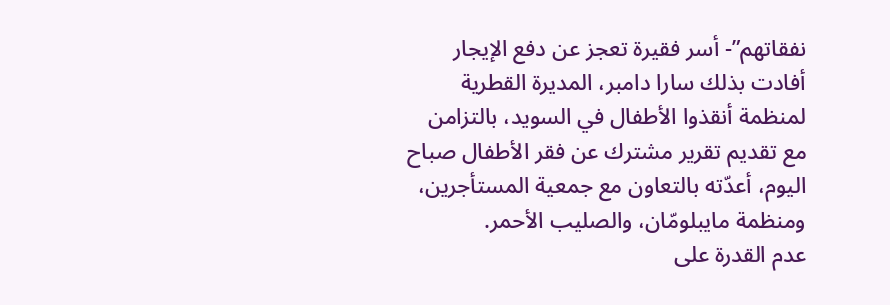نفقاتهم”- أسر فقيرة تعجز عن دفع الإيجار
أفادت بذلك سارا دامبر، المديرة القطرية لمنظمة أنقذوا الأطفال في السويد، بالتزامن مع تقديم تقرير مشترك عن فقر الأطفال صباح اليوم، أعدّته بالتعاون مع جمعية المستأجرين، ومنظمة مايبلومّان، والصليب الأحمر.
عدم القدرة على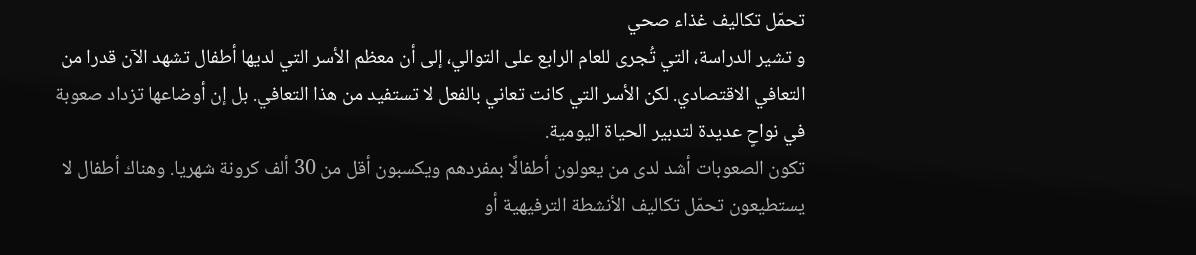تحمّل تكاليف غذاء صحي
و تشير الدراسة، التي تُجرى للعام الرابع على التوالي، إلى أن معظم الأسر التي لديها أطفال تشهد الآن قدرا من التعافي الاقتصادي. لكن الأسر التي كانت تعاني بالفعل لا تستفيد من هذا التعافي. بل إن أوضاعها تزداد صعوبة في نواحٍ عديدة لتدبير الحياة اليومية.
تكون الصعوبات أشد لدى من يعولون أطفالًا بمفردهم ويكسبون أقل من 30 ألف كرونة شهريا. وهناك أطفال لا يستطيعون تحمّل تكاليف الأنشطة الترفيهية أو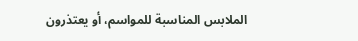الملابس المناسبة للمواسم، أو يعتذرون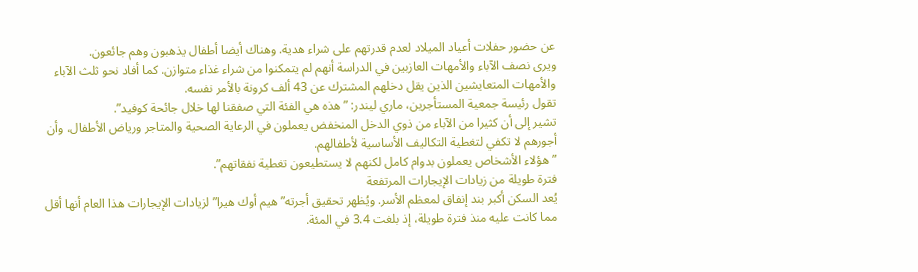عن حضور حفلات أعياد الميلاد لعدم قدرتهم على شراء هدية. وهناك أيضا أطفال يذهبون وهم جائعون.
ويرى نصف الآباء والأمهات العازبين في الدراسة أنهم لم يتمكنوا من شراء غذاء متوازن. كما أفاد نحو ثلث الآباء والأمهات المتعايشين الذين يقل دخلهم المشترك عن 43 ألف كرونة بالأمر نفسه.
تقول رئيسة جمعية المستأجرين، ماري ليندر: ”هذه هي الفئة التي صفقنا لها خلال جائحة كوفيد”.
تشير إلى أن كثيرا من الآباء من ذوي الدخل المنخفض يعملون في الرعاية الصحية والمتاجر ورياض الأطفال، وأن أجورهم لا تكفي لتغطية التكاليف الأساسية لأطفالهم.
”هؤلاء الأشخاص يعملون بدوام كامل لكنهم لا يستطيعون تغطية نفقاتهم”.
فترة طويلة من زيادات الإيجارات المرتفعة
يُعد السكن أكبر بند إنفاق لمعظم الأسر. ويُظهر تحقيق أجرته”هيم أوك هيرا” لزيادات الإيجارات هذا العام أنها أقل مما كانت عليه منذ فترة طويلة، إذ بلغت 3.4 في المئة.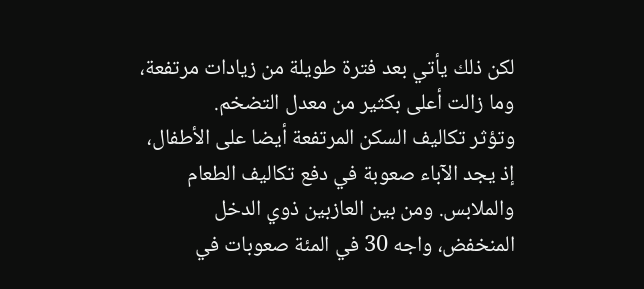لكن ذلك يأتي بعد فترة طويلة من زيادات مرتفعة، وما زالت أعلى بكثير من معدل التضخم.
وتؤثر تكاليف السكن المرتفعة أيضا على الأطفال، إذ يجد الآباء صعوبة في دفع تكاليف الطعام والملابس. ومن بين العازبين ذوي الدخل المنخفض، واجه 30 في المئة صعوبات في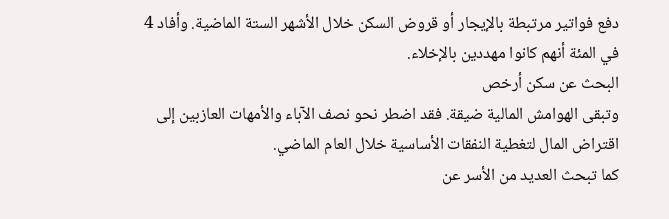دفع فواتير مرتبطة بالإيجار أو قروض السكن خلال الأشهر الستة الماضية. وأفاد 4 في المئة أنهم كانوا مهددين بالإخلاء.
البحث عن سكن أرخص
وتبقى الهوامش المالية ضيقة. فقد اضطر نحو نصف الآباء والأمهات العازبين إلى اقتراض المال لتغطية النفقات الأساسية خلال العام الماضي.
كما تبحث العديد من الأسر عن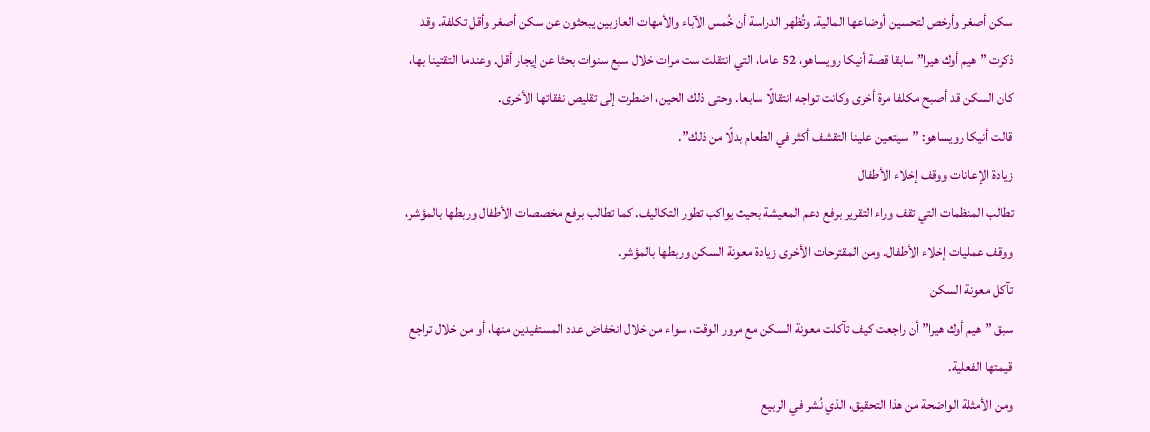سكن أصغر وأرخص لتحسين أوضاعها المالية. وتُظهر الدراسة أن خُمس الآباء والأمهات العازبين يبحثون عن سكن أصغر وأقل تكلفة. وقد ذكرت ”هيم أوك هيرا” سابقا قصة أنيكا رويساهو، 52 عاما، التي انتقلت ست مرات خلال سبع سنوات بحثا عن إيجار أقل. وعندما التقتينا بها، كان السكن قد أصبح مكلفا مرة أخرى وكانت تواجه انتقالًا سابعا. وحتى ذلك الحين، اضطرت إلى تقليص نفقاتها الأخرى.
قالت أنيكا رويساهو: ”سيتعين علينا التقشف أكثر في الطعام بدلًا من ذلك”.
زيادة الإعانات ووقف إخلاء الأطفال
تطالب المنظمات التي تقف وراء التقرير برفع دعم المعيشة بحيث يواكب تطور التكاليف. كما تطالب برفع مخصصات الأطفال وربطها بالمؤشر، ووقف عمليات إخلاء الأطفال. ومن المقترحات الأخرى زيادة معونة السكن وربطها بالمؤشر.
تآكل معونة السكن
سبق ”هيم أوك هيرا” أن راجعت كيف تآكلت معونة السكن مع مرور الوقت، سواء من خلال انخفاض عدد المستفيدين منها، أو من خلال تراجع قيمتها الفعلية.
ومن الأمثلة الواضحة من هذا التحقيق، الذي نُشر في الربيع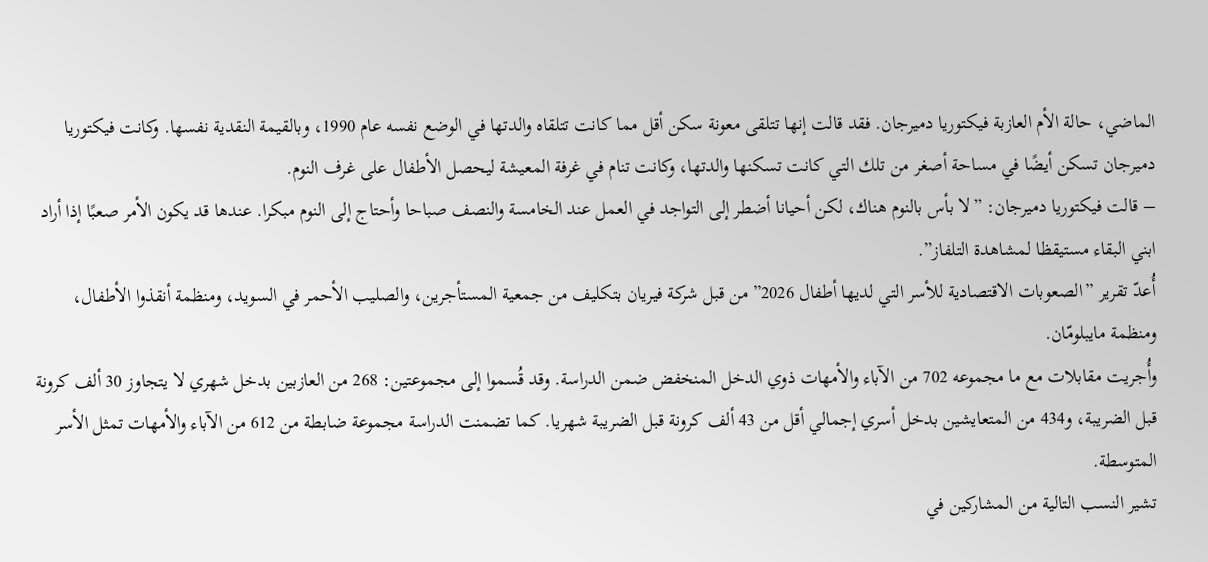الماضي، حالة الأم العازبة فيكتوريا دميرجان. فقد قالت إنها تتلقى معونة سكن أقل مما كانت تتلقاه والدتها في الوضع نفسه عام 1990، وبالقيمة النقدية نفسها. وكانت فيكتوريا دميرجان تسكن أيضًا في مساحة أصغر من تلك التي كانت تسكنها والدتها، وكانت تنام في غرفة المعيشة ليحصل الأطفال على غرف النوم.
– قالت فيكتوريا دميرجان: ”لا بأس بالنوم هناك، لكن أحيانا أضطر إلى التواجد في العمل عند الخامسة والنصف صباحا وأحتاج إلى النوم مبكرا. عندها قد يكون الأمر صعبًا إذا أراد ابني البقاء مستيقظا لمشاهدة التلفاز”.
أُعدّ تقرير ”الصعوبات الاقتصادية للأسر التي لديها أطفال 2026” من قبل شركة فيريان بتكليف من جمعية المستأجرين، والصليب الأحمر في السويد، ومنظمة أنقذوا الأطفال، ومنظمة مايبلومّان.
وأُجريت مقابلات مع ما مجموعه 702 من الآباء والأمهات ذوي الدخل المنخفض ضمن الدراسة. وقد قُسموا إلى مجموعتين: 268 من العازبين بدخل شهري لا يتجاوز 30 ألف كرونة قبل الضريبة، و434 من المتعايشين بدخل أسري إجمالي أقل من 43 ألف كرونة قبل الضريبة شهريا. كما تضمنت الدراسة مجموعة ضابطة من 612 من الآباء والأمهات تمثل الأسر المتوسطة.
تشير النسب التالية من المشاركين في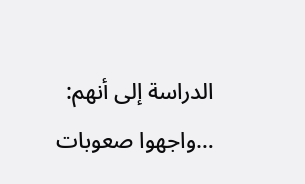الدراسة إلى أنهم:
…واجهوا صعوبات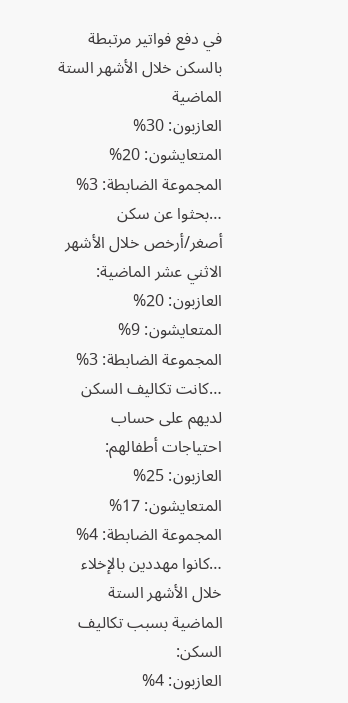في دفع فواتير مرتبطة بالسكن خلال الأشهر الستة الماضية
العازبون: 30%
المتعايشون: 20%
المجموعة الضابطة: 3%
…بحثوا عن سكن أصغر/أرخص خلال الأشهر الاثني عشر الماضية:
العازبون: 20%
المتعايشون: 9%
المجموعة الضابطة: 3%
…كانت تكاليف السكن لديهم على حساب احتياجات أطفالهم:
العازبون: 25%
المتعايشون: 17%
المجموعة الضابطة: 4%
…كانوا مهددين بالإخلاء خلال الأشهر الستة الماضية بسبب تكاليف السكن:
العازبون: 4%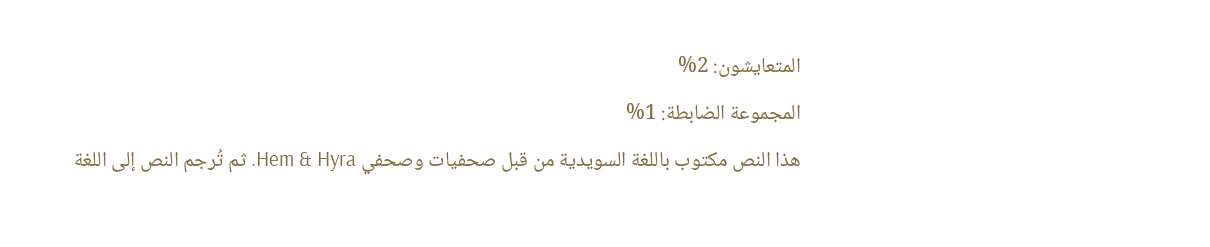المتعايشون: 2%
المجموعة الضابطة: 1%
هذا النص مكتوب باللغة السويدية من قبل صحفيات وصحفي Hem & Hyra. ثم تُرجم النص إلى اللغة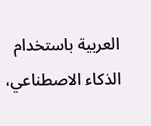العربية باستخدام الذكاء الاصطناعي،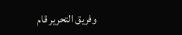وفريق التحرير قام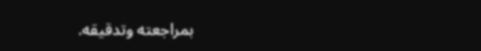بمراجعته وتدقيقه.